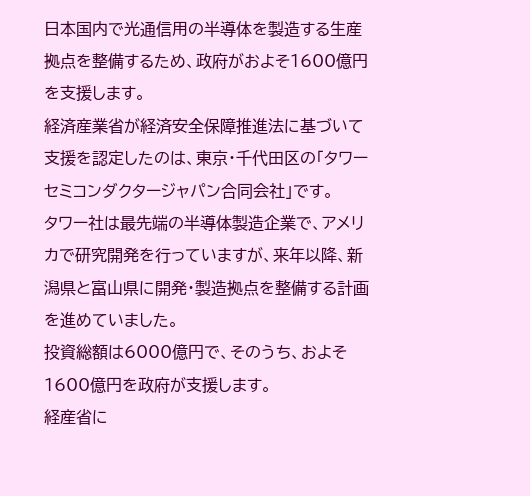日本国内で光通信用の半導体を製造する生産拠点を整備するため、政府がおよそ1600億円を支援します。
経済産業省が経済安全保障推進法に基づいて支援を認定したのは、東京・千代田区の「タワーセミコンダクタージャパン合同会社」です。
タワー社は最先端の半導体製造企業で、アメリカで研究開発を行っていますが、来年以降、新潟県と富山県に開発・製造拠点を整備する計画を進めていました。
投資総額は6000億円で、そのうち、およそ1600億円を政府が支援します。
経産省に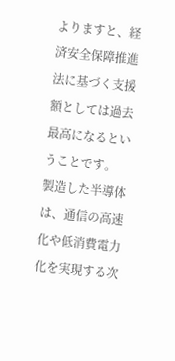よりますと、経済安全保障推進法に基づく支援額としては過去最高になるということです。
製造した半導体は、通信の高速化や低消費電力化を実現する次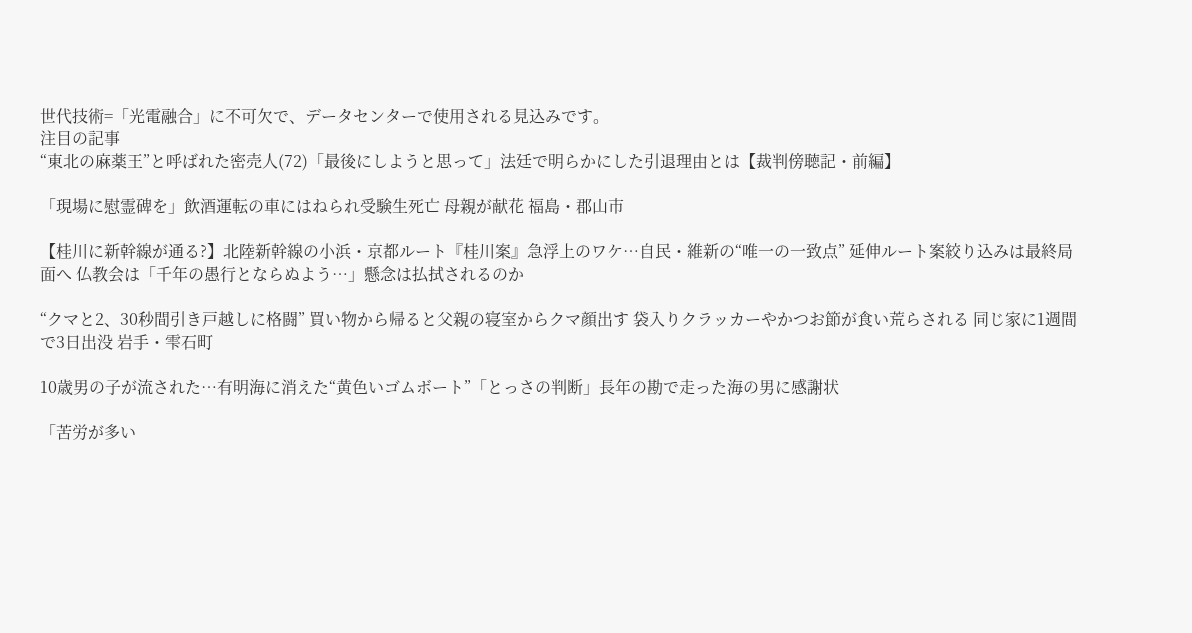世代技術=「光電融合」に不可欠で、データセンターで使用される見込みです。
注目の記事
“東北の麻薬王”と呼ばれた密売人(72)「最後にしようと思って」法廷で明らかにした引退理由とは【裁判傍聴記・前編】

「現場に慰霊碑を」飲酒運転の車にはねられ受験生死亡 母親が献花 福島・郡山市

【桂川に新幹線が通る?】北陸新幹線の小浜・京都ルート『桂川案』急浮上のワケ…自民・維新の“唯一の一致点” 延伸ルート案絞り込みは最終局面へ 仏教会は「千年の愚行とならぬよう…」懸念は払拭されるのか

“クマと2、30秒間引き戸越しに格闘” 買い物から帰ると父親の寝室からクマ顔出す 袋入りクラッカーやかつお節が食い荒らされる 同じ家に1週間で3日出没 岩手・雫石町

10歳男の子が流された…有明海に消えた“黄色いゴムボート”「とっさの判断」長年の勘で走った海の男に感謝状

「苦労が多い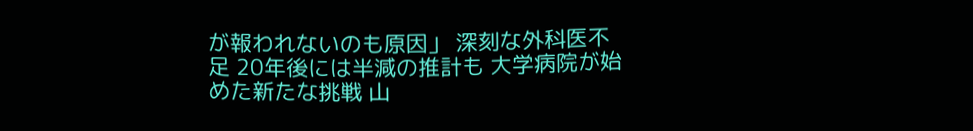が報われないのも原因」 深刻な外科医不足 20年後には半減の推計も 大学病院が始めた新たな挑戦 山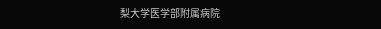梨大学医学部附属病院